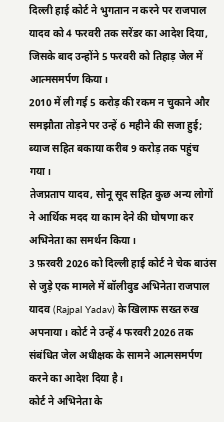दिल्ली हाई कोर्ट ने भुगतान न करने पर राजपाल यादव को 4 फरवरी तक सरेंडर का आदेश दिया, जिसके बाद उन्होंने 5 फरवरी को तिहाड़ जेल में आत्मसमर्पण किया।
2010 में ली गई 5 करोड़ की रकम न चुकाने और समझौता तोड़ने पर उन्हें 6 महीने की सजा हुई; ब्याज सहित बकाया करीब 9 करोड़ तक पहुंच गया।
तेजप्रताप यादव, सोनू सूद सहित कुछ अन्य लोगों ने आर्थिक मदद या काम देने की घोषणा कर अभिनेता का समर्थन किया।
3 फ़रवरी 2026 को दिल्ली हाई कोर्ट ने चेक बाउंस से जुड़े एक मामले में बॉलीवुड अभिनेता राजपाल यादव (Rajpal Yadav) के खिलाफ सख्त रुख अपनाया। कोर्ट ने उन्हें 4 फरवरी 2026 तक संबंधित जेल अधीक्षक के सामने आत्मसमर्पण करने का आदेश दिया है।
कोर्ट ने अभिनेता के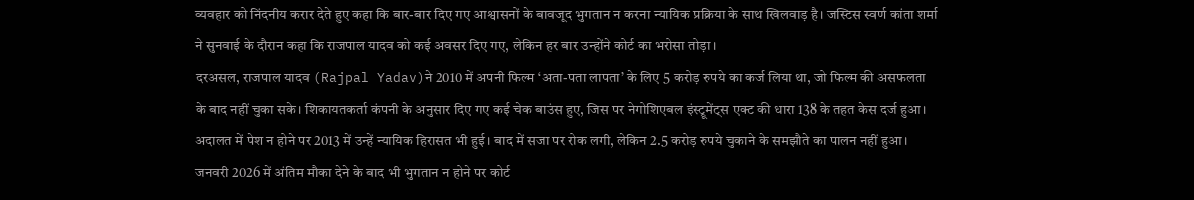व्यवहार को निंदनीय करार देते हुए कहा कि बार-बार दिए गए आश्वासनों के बावजूद भुगतान न करना न्यायिक प्रक्रिया के साथ खिलवाड़ है। जस्टिस स्वर्ण कांता शर्मा ने सुनवाई के दौरान कहा कि राजपाल यादव को कई अवसर दिए गए, लेकिन हर बार उन्होंने कोर्ट का भरोसा तोड़ा।
दरअसल, राजपाल यादव (Rajpal Yadav)ने 2010 में अपनी फिल्म ‘अता-पता लापता’ के लिए 5 करोड़ रुपये का कर्ज लिया था, जो फिल्म की असफलता के बाद नहीं चुका सके। शिकायतकर्ता कंपनी के अनुसार दिए गए कई चेक बाउंस हुए, जिस पर नेगोशिएबल इंस्ट्रूमेंट्स एक्ट की धारा 138 के तहत केस दर्ज हुआ।
अदालत में पेश न होने पर 2013 में उन्हें न्यायिक हिरासत भी हुई। बाद में सजा पर रोक लगी, लेकिन 2.5 करोड़ रुपये चुकाने के समझौते का पालन नहीं हुआ। जनवरी 2026 में अंतिम मौका देने के बाद भी भुगतान न होने पर कोर्ट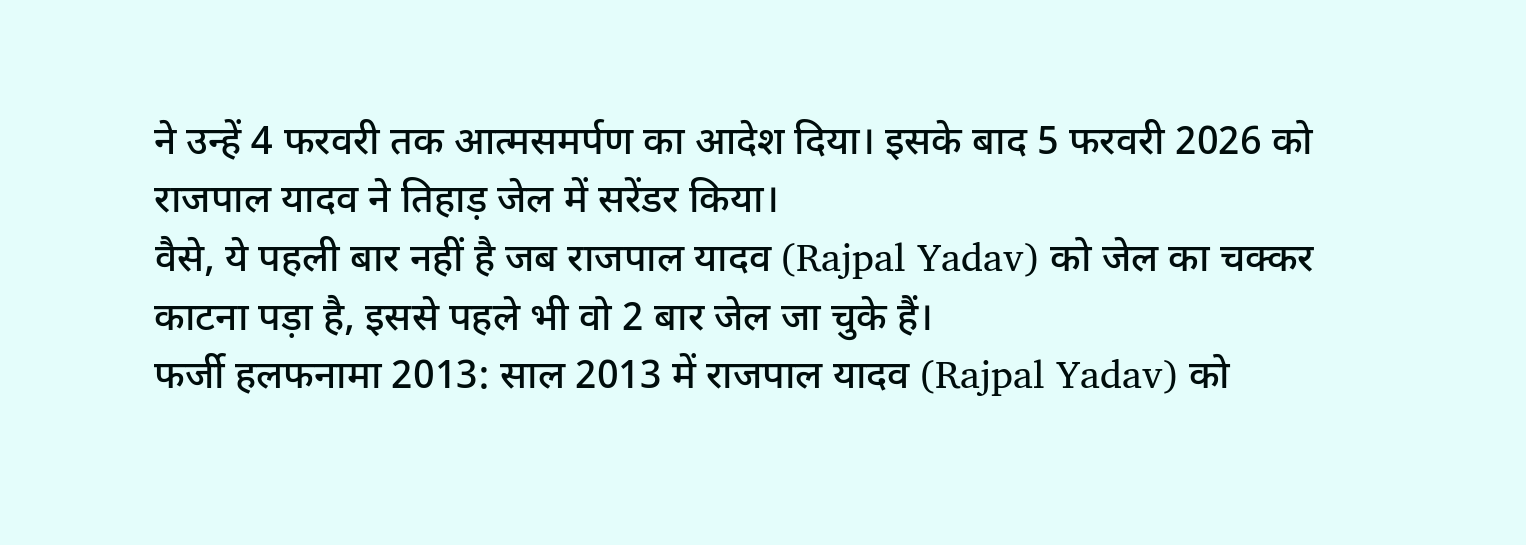ने उन्हें 4 फरवरी तक आत्मसमर्पण का आदेश दिया। इसके बाद 5 फरवरी 2026 को राजपाल यादव ने तिहाड़ जेल में सरेंडर किया।
वैसे, ये पहली बार नहीं है जब राजपाल यादव (Rajpal Yadav) को जेल का चक्कर काटना पड़ा है, इससे पहले भी वो 2 बार जेल जा चुके हैं।
फर्जी हलफनामा 2013: साल 2013 में राजपाल यादव (Rajpal Yadav) को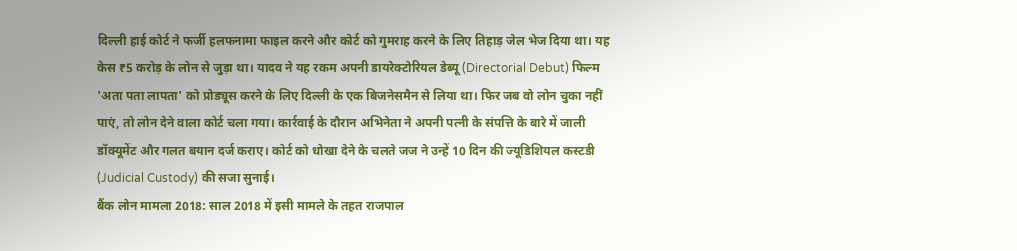दिल्ली हाई कोर्ट ने फर्जी हलफनामा फाइल करने और कोर्ट को गुमराह करने के लिए तिहाड़ जेल भेज दिया था। यह केस ₹5 करोड़ के लोन से जुड़ा था। यादव ने यह रकम अपनी डायरेक्टोरियल डेब्यू (Directorial Debut) फिल्म 'अता पता लापता' को प्रोड्यूस करने के लिए दिल्ली के एक बिजनेसमैन से लिया था। फिर जब वो लोन चुका नहीं पाएं, तो लोन देने वाला कोर्ट चला गया। कार्रवाई के दौरान अभिनेता ने अपनी पत्नी के संपत्ति के बारे में जाली डॉक्यूमेंट और गलत बयान दर्ज कराए। कोर्ट को धोखा देने के चलते जज ने उन्हें 10 दिन की ज्यूडिशियल कस्टडी (Judicial Custody) की सजा सुनाई।
बैंक लोन मामला 2018: साल 2018 में इसी मामले के तहत राजपाल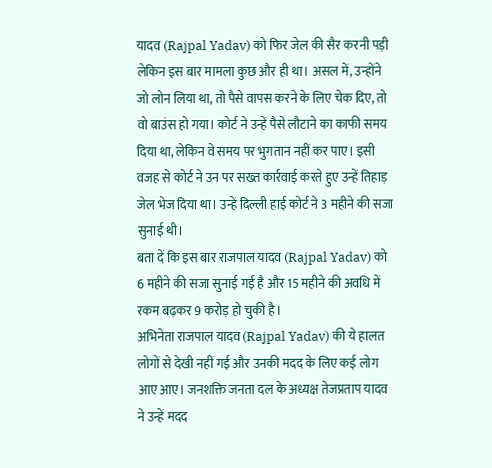यादव (Rajpal Yadav) को फिर जेल की सैर करनी पड़ी लेकिन इस बार मामला कुछ और ही था। असल में, उन्होंने जो लोन लिया था, तो पैसे वापस करने के लिए चेक दिए, तो वो बाउंस हो गया। कोर्ट ने उन्हें पैसे लौटाने का काफी समय दिया था, लेकिन वे समय पर भुगतान नहीं कर पाए। इसी वजह से कोर्ट ने उन पर सख्त कार्रवाई करते हुए उन्हें तिहाड़ जेल भेज दिया था। उन्हें दिल्ली हाई कोर्ट ने 3 महीने की सजा सुनाई थी।
बता दें कि इस बार राजपाल यादव (Rajpal Yadav) को 6 महीने की सजा सुनाई गई है और 15 महीने की अवधि में रकम बढ़कर 9 करोड़ हो चुकी है।
अभिनेता राजपाल यादव (Rajpal Yadav) की ये हालत लोगों से देखी नहीं गई और उनकी मदद के लिए कई लोग आए आए। जनशक्ति जनता दल के अध्यक्ष तेजप्रताप यादव ने उन्हें मदद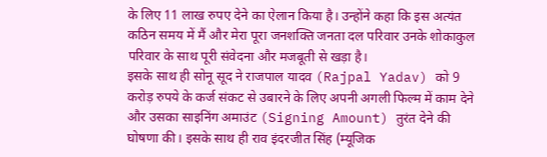के लिए 11 लाख रुपए देने का ऐलान किया है। उन्होंने कहा कि इस अत्यंत कठिन समय में मैं और मेरा पूरा जनशक्ति जनता दल परिवार उनके शोकाकुल परिवार के साथ पूरी संवेदना और मजबूती से खड़ा है।
इसके साथ ही सोनू सूद ने राजपाल यादव (Rajpal Yadav) को 9 करोड़ रुपये के कर्ज संकट से उबारने के लिए अपनी अगली फिल्म में काम देने और उसका साइनिंग अमाउंट (Signing Amount) तुरंत देने की घोषणा की। इसके साथ ही राव इंदरजीत सिंह (म्यूजिक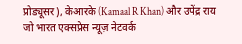प्रोड्यूसर), केआरके (Kamaal R Khan) और उपेंद्र राय जो भारत एक्सप्रेस न्यूज़ नेटवर्क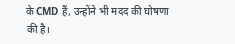के CMD हैं, उन्होंने भी मदद की घोषणा की है।